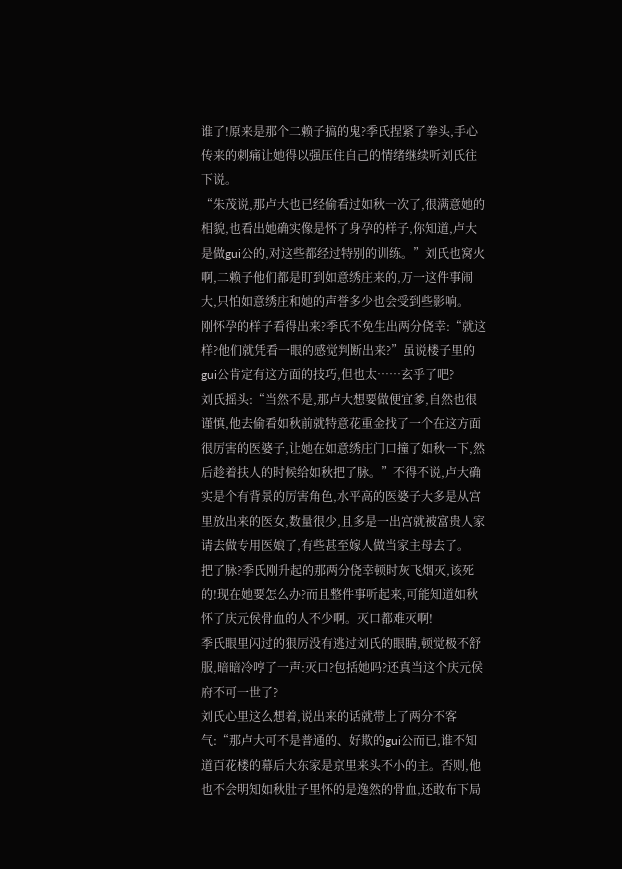谁了!原来是那个二赖子搞的鬼?季氏捏紧了拳头,手心传来的刺痛让她得以强压住自己的情绪继续听刘氏往下说。
“朱茂说,那卢大也已经偷看过如秋一次了,很满意她的相貌,也看出她确实像是怀了身孕的样子,你知道,卢大是做gui公的,对这些都经过特别的训练。”刘氏也窝火啊,二赖子他们都是盯到如意绣庄来的,万一这件事闹大,只怕如意绣庄和她的声誉多少也会受到些影响。
刚怀孕的样子看得出来?季氏不免生出两分侥幸:“就这样?他们就凭看一眼的感觉判断出来?”虽说楼子里的gui公肯定有这方面的技巧,但也太……玄乎了吧?
刘氏摇头:“当然不是,那卢大想要做便宜爹,自然也很谨慎,他去偷看如秋前就特意花重金找了一个在这方面很厉害的医婆子,让她在如意绣庄门口撞了如秋一下,然后趁着扶人的时候给如秋把了脉。”不得不说,卢大确实是个有背景的厉害角色,水平高的医婆子大多是从宫里放出来的医女,数量很少,且多是一出宫就被富贵人家请去做专用医娘了,有些甚至嫁人做当家主母去了。
把了脉?季氏刚升起的那两分侥幸顿时灰飞烟灭,该死的!现在她要怎么办?而且整件事听起来,可能知道如秋怀了庆元侯骨血的人不少啊。灭口都难灭啊!
季氏眼里闪过的狠厉没有逃过刘氏的眼睛,顿觉极不舒服,暗暗冷哼了一声:灭口?包括她吗?还真当这个庆元侯府不可一世了?
刘氏心里这么想着,说出来的话就带上了两分不客气:“那卢大可不是普通的、好欺的gui公而已,谁不知道百花楼的幕后大东家是京里来头不小的主。否则,他也不会明知如秋肚子里怀的是逸然的骨血,还敢布下局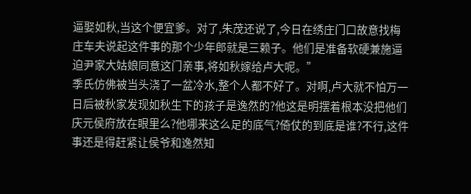逼娶如秋,当这个便宜爹。对了,朱茂还说了,今日在绣庄门口故意找梅庄车夫说起这件事的那个少年郎就是三赖子。他们是准备软硬兼施逼迫尹家大姑娘同意这门亲事,将如秋嫁给卢大呢。”
季氏仿佛被当头浇了一盆冷水,整个人都不好了。对啊,卢大就不怕万一日后被秋家发现如秋生下的孩子是逸然的?他这是明摆着根本没把他们庆元侯府放在眼里么?他哪来这么足的底气?倚仗的到底是谁?不行,这件事还是得赶紧让侯爷和逸然知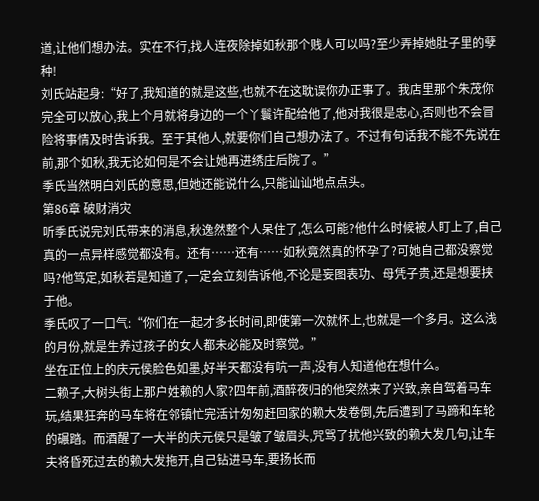道,让他们想办法。实在不行,找人连夜除掉如秋那个贱人可以吗?至少弄掉她肚子里的孽种!
刘氏站起身:“好了,我知道的就是这些,也就不在这耽误你办正事了。我店里那个朱茂你完全可以放心,我上个月就将身边的一个丫鬟许配给他了,他对我很是忠心,否则也不会冒险将事情及时告诉我。至于其他人,就要你们自己想办法了。不过有句话我不能不先说在前,那个如秋,我无论如何是不会让她再进绣庄后院了。”
季氏当然明白刘氏的意思,但她还能说什么,只能讪讪地点点头。
第86章 破财消灾
听季氏说完刘氏带来的消息,秋逸然整个人呆住了,怎么可能?他什么时候被人盯上了,自己真的一点异样感觉都没有。还有……还有……如秋竟然真的怀孕了?可她自己都没察觉吗?他笃定,如秋若是知道了,一定会立刻告诉他,不论是妄图表功、母凭子贵,还是想要挟于他。
季氏叹了一口气:“你们在一起才多长时间,即使第一次就怀上,也就是一个多月。这么浅的月份,就是生养过孩子的女人都未必能及时察觉。”
坐在正位上的庆元侯脸色如墨,好半天都没有吭一声,没有人知道他在想什么。
二赖子,大树头街上那户姓赖的人家?四年前,酒醉夜归的他突然来了兴致,亲自驾着马车玩,结果狂奔的马车将在邻镇忙完活计匆匆赶回家的赖大发卷倒,先后遭到了马蹄和车轮的碾踏。而酒醒了一大半的庆元侯只是皱了皱眉头,咒骂了扰他兴致的赖大发几句,让车夫将昏死过去的赖大发拖开,自己钻进马车,要扬长而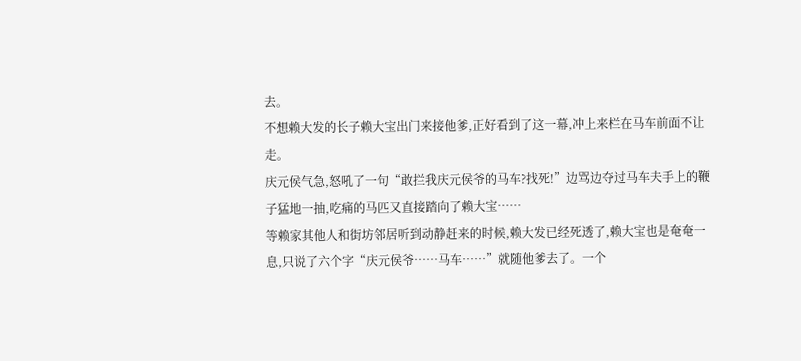去。
不想赖大发的长子赖大宝出门来接他爹,正好看到了这一幕,冲上来栏在马车前面不让走。
庆元侯气急,怒吼了一句“敢拦我庆元侯爷的马车?找死!”边骂边夺过马车夫手上的鞭子猛地一抽,吃痛的马匹又直接踏向了赖大宝……
等赖家其他人和街坊邻居听到动静赶来的时候,赖大发已经死透了,赖大宝也是奄奄一息,只说了六个字“庆元侯爷……马车……”就随他爹去了。一个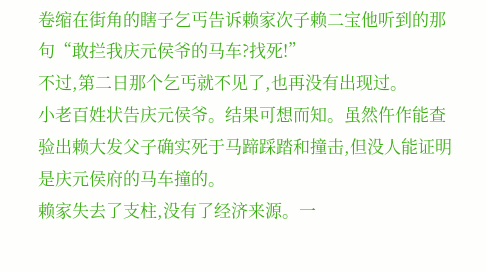卷缩在街角的瞎子乞丐告诉赖家次子赖二宝他听到的那句“敢拦我庆元侯爷的马车?找死!”
不过,第二日那个乞丐就不见了,也再没有出现过。
小老百姓状告庆元侯爷。结果可想而知。虽然仵作能查验出赖大发父子确实死于马蹄踩踏和撞击,但没人能证明是庆元侯府的马车撞的。
赖家失去了支柱,没有了经济来源。一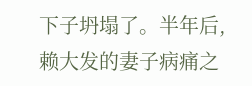下子坍塌了。半年后,赖大发的妻子病痛之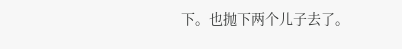下。也抛下两个儿子去了。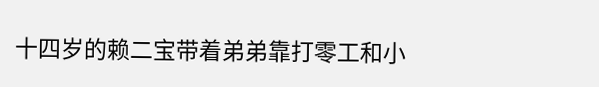十四岁的赖二宝带着弟弟靠打零工和小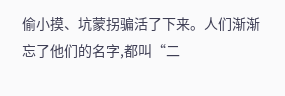偷小摸、坑蒙拐骗活了下来。人们渐渐忘了他们的名字,都叫“二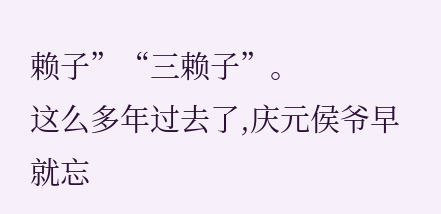赖子”“三赖子”。
这么多年过去了,庆元侯爷早就忘